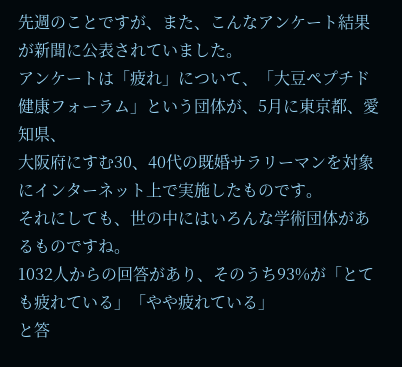先週のことですが、また、こんなアンケート結果が新聞に公表されていました。
アンケートは「疲れ」について、「大豆ペプチド健康フォーラム」という団体が、5月に東京都、愛知県、
大阪府にすむ30、40代の既婚サラリーマンを対象にインターネット上で実施したものです。
それにしても、世の中にはいろんな学術団体があるものですね。
1032人からの回答があり、そのうち93%が「とても疲れている」「やや疲れている」
と答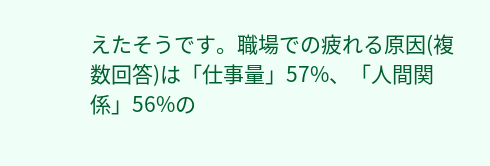えたそうです。職場での疲れる原因(複数回答)は「仕事量」57%、「人間関係」56%の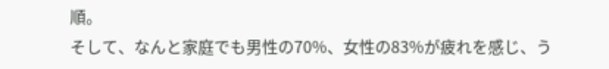順。
そして、なんと家庭でも男性の70%、女性の83%が疲れを感じ、う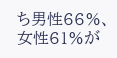ち男性66%、女性61%が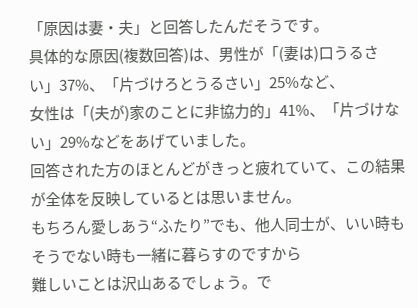「原因は妻・夫」と回答したんだそうです。
具体的な原因(複数回答)は、男性が「(妻は)口うるさい」37%、「片づけろとうるさい」25%など、
女性は「(夫が)家のことに非協力的」41%、「片づけない」29%などをあげていました。
回答された方のほとんどがきっと疲れていて、この結果が全体を反映しているとは思いません。
もちろん愛しあう“ふたり”でも、他人同士が、いい時もそうでない時も一緒に暮らすのですから
難しいことは沢山あるでしょう。で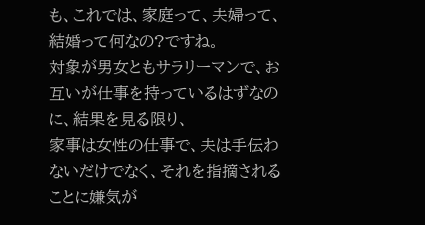も、これでは、家庭って、夫婦って、結婚って何なの?ですね。
対象が男女ともサラリーマンで、お互いが仕事を持っているはずなのに、結果を見る限り、
家事は女性の仕事で、夫は手伝わないだけでなく、それを指摘されることに嫌気が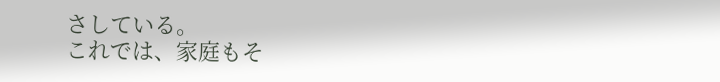さしている。
これでは、家庭もそ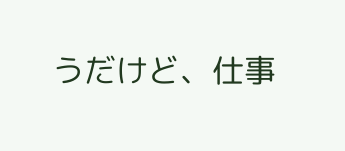うだけど、仕事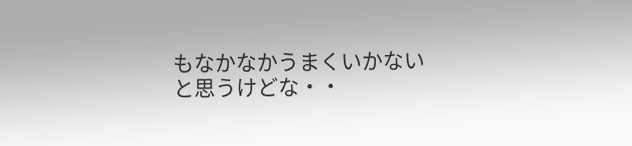もなかなかうまくいかないと思うけどな・・